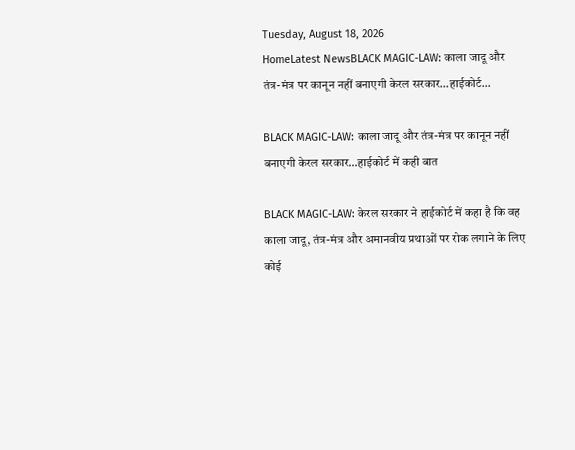Tuesday, August 18, 2026
HomeLatest NewsBLACK MAGIC-LAW: काला जादू और तंत्र-मंत्र पर कानून नहीं बनाएगी केरल सरकार…हाईकोर्ट...

BLACK MAGIC-LAW: काला जादू और तंत्र-मंत्र पर कानून नहीं बनाएगी केरल सरकार…हाईकोर्ट में कही बात

BLACK MAGIC-LAW: केरल सरकार ने हाईकोर्ट में कहा है कि वह काला जादू, तंत्र-मंत्र और अमानवीय प्रथाओं पर रोक लगाने के लिए कोई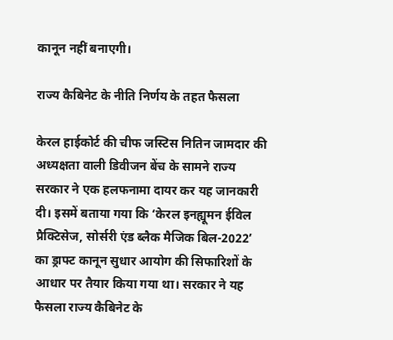कानून नहीं बनाएगी।

राज्य कैबिनेट के नीति निर्णय के तहत फैसला

केरल हाईकोर्ट की चीफ जस्टिस नितिन जामदार की अध्यक्षता वाली डिवीजन बेंच के सामने राज्य सरकार ने एक हलफनामा दायर कर यह जानकारी दी। इसमें बताया गया कि ‘केरल इनह्यूमन ईविल प्रैक्टिसेज, सोर्सरी एंड ब्लैक मैजिक बिल-2022’ का ड्राफ्ट कानून सुधार आयोग की सिफारिशों के आधार पर तैयार किया गया था। सरकार ने यह फैसला राज्य कैबिनेट के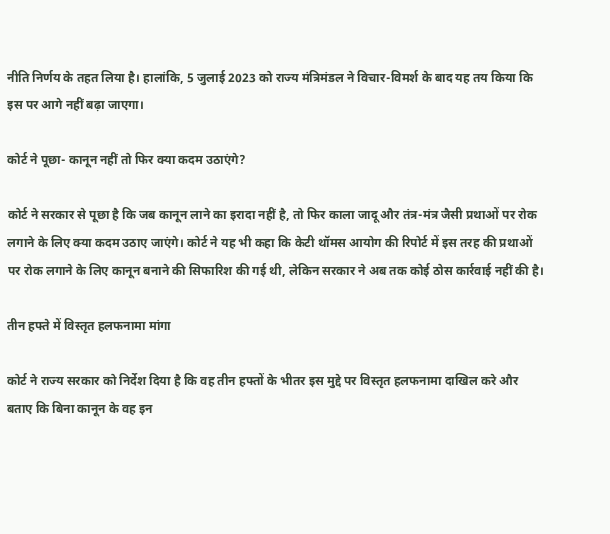नीति निर्णय के तहत लिया है। हालांकि, 5 जुलाई 2023 को राज्य मंत्रिमंडल ने विचार-विमर्श के बाद यह तय किया कि इस पर आगे नहीं बढ़ा जाएगा।

कोर्ट ने पूछा- कानून नहीं तो फिर क्या कदम उठाएंगे?

कोर्ट ने सरकार से पूछा है कि जब कानून लाने का इरादा नहीं है, तो फिर काला जादू और तंत्र-मंत्र जैसी प्रथाओं पर रोक लगाने के लिए क्या कदम उठाए जाएंगे। कोर्ट ने यह भी कहा कि केटी थॉमस आयोग की रिपोर्ट में इस तरह की प्रथाओं पर रोक लगाने के लिए कानून बनाने की सिफारिश की गई थी, लेकिन सरकार ने अब तक कोई ठोस कार्रवाई नहीं की है।

तीन हफ्ते में विस्तृत हलफनामा मांगा

कोर्ट ने राज्य सरकार को निर्देश दिया है कि वह तीन हफ्तों के भीतर इस मुद्दे पर विस्तृत हलफनामा दाखिल करे और बताए कि बिना कानून के वह इन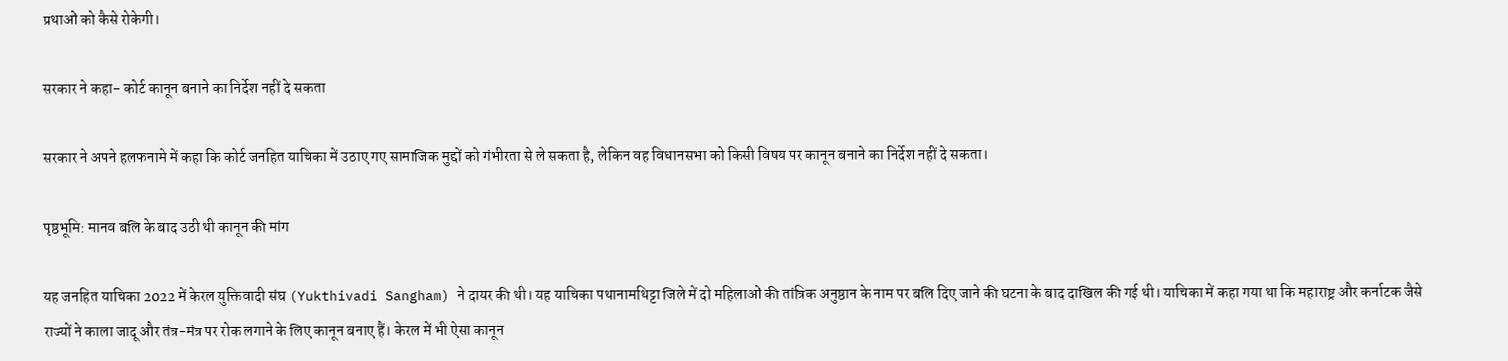प्रथाओं को कैसे रोकेगी।

सरकार ने कहा- कोर्ट कानून बनाने का निर्देश नहीं दे सकता

सरकार ने अपने हलफनामे में कहा कि कोर्ट जनहित याचिका में उठाए गए सामाजिक मुद्दों को गंभीरता से ले सकता है, लेकिन वह विधानसभा को किसी विषय पर कानून बनाने का निर्देश नहीं दे सकता।

पृष्ठभूमि: मानव बलि के बाद उठी थी कानून की मांग

यह जनहित याचिका 2022 में केरल युक्तिवादी संघ (Yukthivadi Sangham) ने दायर की थी। यह याचिका पथानामथिट्टा जिले में दो महिलाओं की तांत्रिक अनुष्ठान के नाम पर बलि दिए जाने की घटना के बाद दाखिल की गई थी। याचिका में कहा गया था कि महाराष्ट्र और कर्नाटक जैसे राज्यों ने काला जादू और तंत्र-मंत्र पर रोक लगाने के लिए कानून बनाए हैं। केरल में भी ऐसा कानून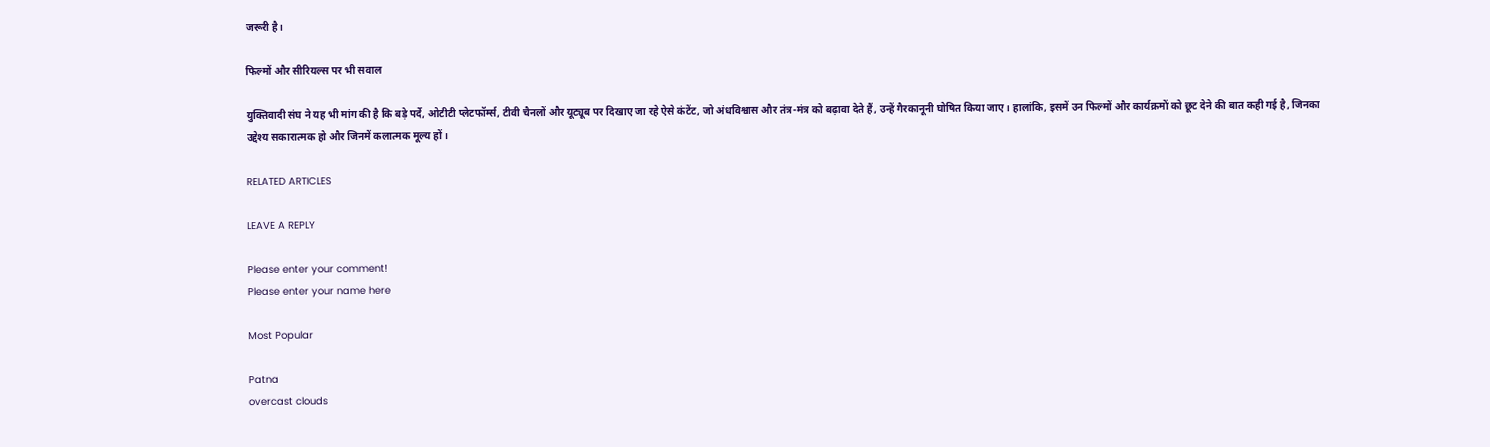जरूरी है।

फिल्मों और सीरियल्स पर भी सवाल

युक्तिवादी संघ ने यह भी मांग की है कि बड़े पर्दे, ओटीटी प्लेटफॉर्म्स, टीवी चैनलों और यूट्यूब पर दिखाए जा रहे ऐसे कंटेंट, जो अंधविश्वास और तंत्र-मंत्र को बढ़ावा देते हैं, उन्हें गैरकानूनी घोषित किया जाए। हालांकि, इसमें उन फिल्मों और कार्यक्रमों को छूट देने की बात कही गई है, जिनका उद्देश्य सकारात्मक हो और जिनमें कलात्मक मूल्य हों।

RELATED ARTICLES

LEAVE A REPLY

Please enter your comment!
Please enter your name here

Most Popular

Patna
overcast clouds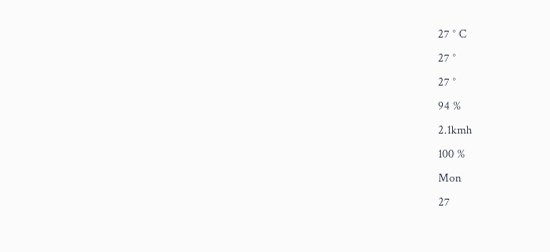27 ° C
27 °
27 °
94 %
2.1kmh
100 %
Mon
27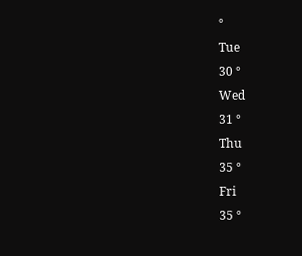°
Tue
30 °
Wed
31 °
Thu
35 °
Fri
35 °